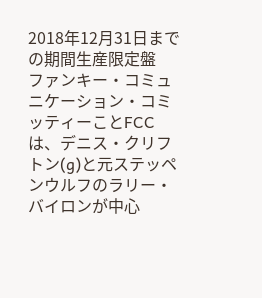2018年12月31日までの期間生産限定盤
ファンキー・コミュニケーション・コミッティーことFCCは、デニス・クリフトン(g)と元ステッペンウルフのラリー・バイロンが中心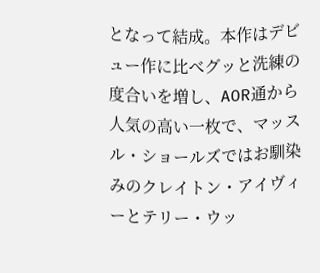となって結成。本作はデビュー作に比べグッと洗練の度合いを増し、AOR通から人気の高い一枚で、マッスル・ショールズではお馴染みのクレイトン・アイヴィーとテリー・ウッ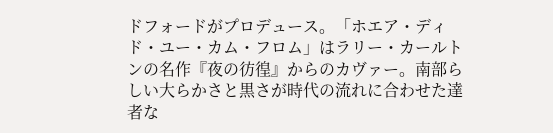ドフォードがプロデュース。「ホエア・ディド・ユー・カム・フロム」はラリー・カールトンの名作『夜の彷徨』からのカヴァー。南部らしい大らかさと黒さが時代の流れに合わせた達者な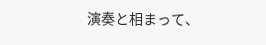演奏と相まって、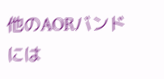他のAORバンドには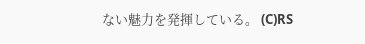ない魅力を発揮している。 (C)RS